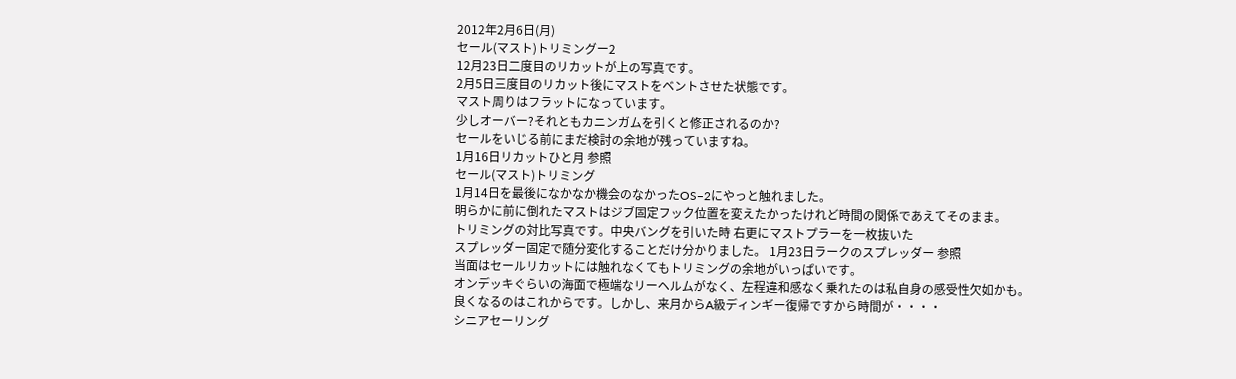2012年2月6日(月)
セール(マスト)トリミングー2
12月23日二度目のリカットが上の写真です。
2月5日三度目のリカット後にマストをベントさせた状態です。
マスト周りはフラットになっています。
少しオーバー?それともカニンガムを引くと修正されるのか?
セールをいじる前にまだ検討の余地が残っていますね。
1月16日リカットひと月 参照
セール(マスト)トリミング
1月14日を最後になかなか機会のなかったOS−2にやっと触れました。
明らかに前に倒れたマストはジブ固定フック位置を変えたかったけれど時間の関係であえてそのまま。
トリミングの対比写真です。中央バングを引いた時 右更にマストプラーを一枚抜いた
スプレッダー固定で随分変化することだけ分かりました。 1月23日ラークのスプレッダー 参照
当面はセールリカットには触れなくてもトリミングの余地がいっぱいです。
オンデッキぐらいの海面で極端なリーヘルムがなく、左程違和感なく乗れたのは私自身の感受性欠如かも。
良くなるのはこれからです。しかし、来月からA級ディンギー復帰ですから時間が・・・・
シニアセーリング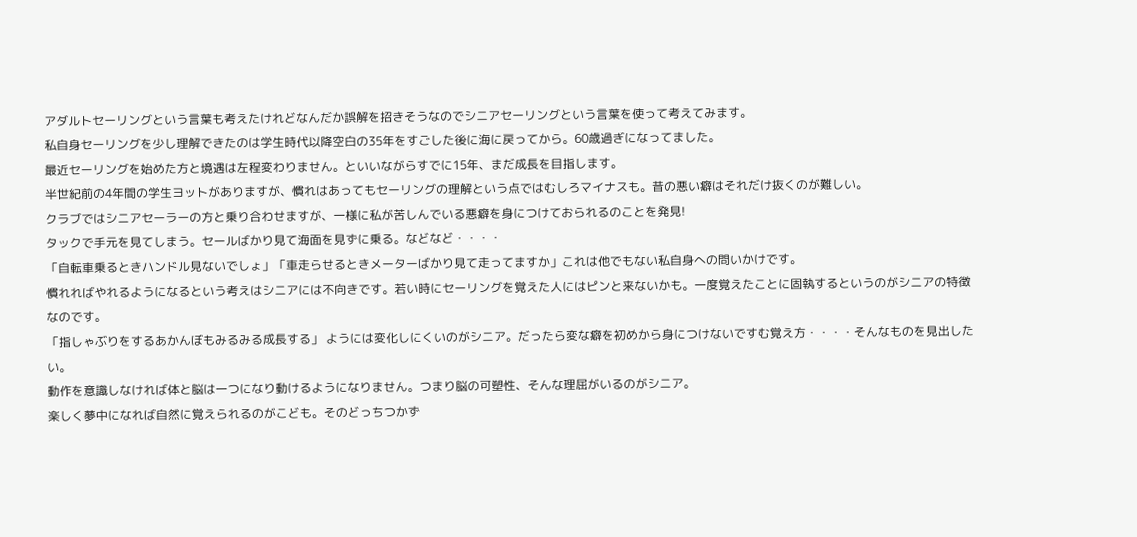アダルトセーリングという言葉も考えたけれどなんだか誤解を招きそうなのでシニアセーリングという言葉を使って考えてみます。
私自身セーリングを少し理解できたのは学生時代以降空白の35年をすごした後に海に戻ってから。60歳過ぎになってました。
最近セーリングを始めた方と境遇は左程変わりません。といいながらすでに15年、まだ成長を目指します。
半世紀前の4年間の学生ヨットがありますが、慣れはあってもセーリングの理解という点ではむしろマイナスも。昔の悪い癖はそれだけ抜くのが難しい。
クラブではシニアセーラーの方と乗り合わせますが、一様に私が苦しんでいる悪癖を身につけておられるのことを発見!
タックで手元を見てしまう。セールばかり見て海面を見ずに乗る。などなど・・・・
「自転車乗るときハンドル見ないでしょ」「車走らせるときメーターばかり見て走ってますか」これは他でもない私自身への問いかけです。
慣れればやれるようになるという考えはシニアには不向きです。若い時にセーリングを覚えた人にはピンと来ないかも。一度覚えたことに固執するというのがシニアの特徴なのです。
「指しゃぶりをするあかんぼもみるみる成長する」 ようには変化しにくいのがシニア。だったら変な癖を初めから身につけないですむ覚え方・・・・そんなものを見出したい。
動作を意識しなければ体と脳は一つになり動けるようになりません。つまり脳の可塑性、そんな理屈がいるのがシニア。
楽しく夢中になれば自然に覚えられるのがこども。そのどっちつかず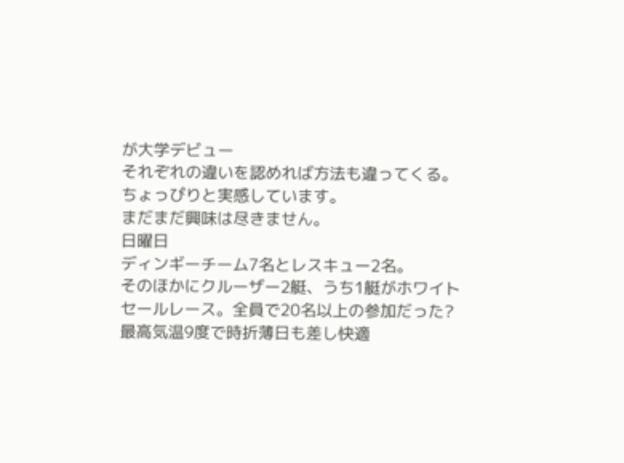が大学デビュー
それぞれの違いを認めれば方法も違ってくる。ちょっぴりと実感しています。
まだまだ興味は尽きません。
日曜日
ディンギーチーム7名とレスキュー2名。
そのほかにクルーザー2艇、うち1艇がホワイトセールレース。全員で20名以上の参加だった?
最高気温9度で時折薄日も差し快適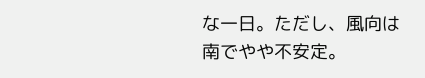な一日。ただし、風向は南でやや不安定。